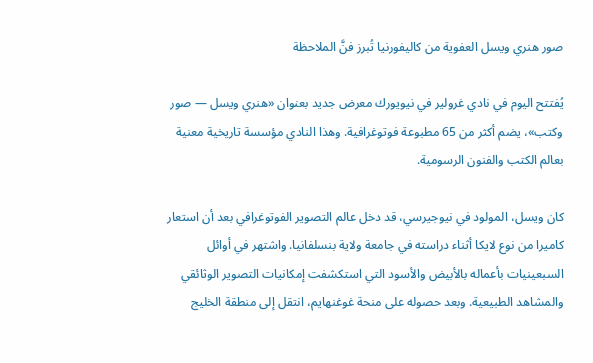صور هنري ويسل العفوية من كاليفورنيا تُبرز فنَّ الملاحظة

يُفتتح اليوم في نادي غرولير في نيويورك معرض جديد بعنوان «هنري ويسل — صور وكتب»، يضم أكثر من 65 مطبوعة فوتوغرافية. وهذا النادي مؤسسة تاريخية معنية بعالم الكتب والفنون الرسومية.

كان ويسل، المولود في نيوجيرسي، قد دخل عالم التصوير الفوتوغرافي بعد أن استعار كاميرا من نوع لايكا أثناء دراسته في جامعة ولاية بنسلفانيا. واشتهر في أوائل السبعينيات بأعماله بالأبيض والأسود التي استكشفت إمكانيات التصوير الوثائقي والمشاهد الطبيعية. وبعد حصوله على منحة غوغنهايم، انتقل إلى منطقة الخليج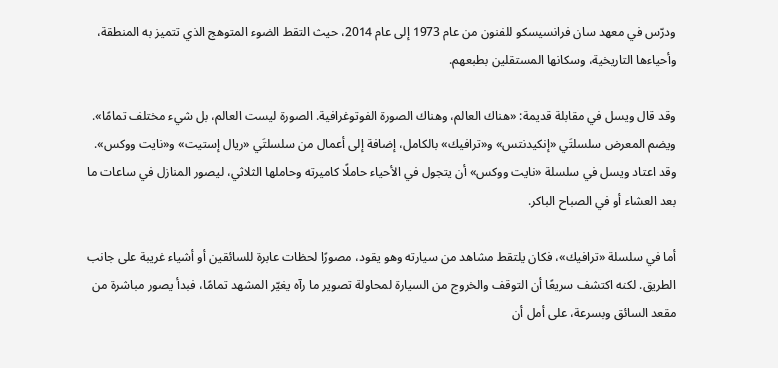ودرّس في معهد سان فرانسيسكو للفنون من عام 1973 إلى عام 2014، حيث التقط الضوء المتوهج الذي تتميز به المنطقة، وأحياءها التاريخية، وسكانها المستقلين بطبعهم.

وقد قال ويسل في مقابلة قديمة: «هناك العالم، وهناك الصورة الفوتوغرافية. الصورة ليست العالم، بل شيء مختلف تمامًا». ويضم المعرض سلسلتَي «إنكيدنتس» و«ترافيك» بالكامل، إضافة إلى أعمال من سلسلتَي «ريال إستيت» و«نايت ووكس». وقد اعتاد ويسل في سلسلة «نايت ووكس» أن يتجول في الأحياء حاملًا كاميرته وحاملها الثلاثي، ليصور المنازل في ساعات ما بعد العشاء أو في الصباح الباكر.

أما في سلسلة «ترافيك»، فكان يلتقط مشاهد من سيارته وهو يقود، مصورًا لحظات عابرة للسائقين أو أشياء غريبة على جانب الطريق. لكنه اكتشف سريعًا أن التوقف والخروج من السيارة لمحاولة تصوير ما رآه يغيّر المشهد تمامًا، فبدأ يصور مباشرة من مقعد السائق وبسرعة، على أمل أن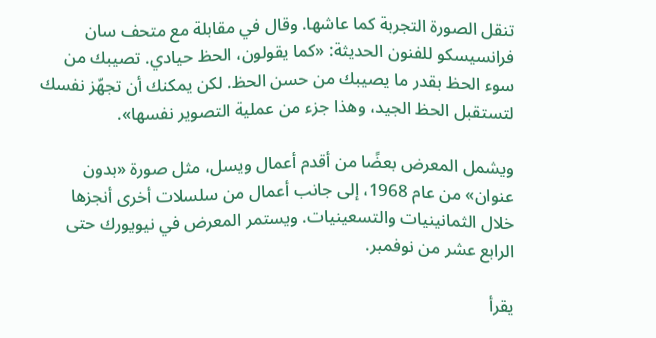تنقل الصورة التجربة كما عاشها. وقال في مقابلة مع متحف سان فرانسيسكو للفنون الحديثة: «كما يقولون، الحظ حيادي. تصيبك من سوء الحظ بقدر ما يصيبك من حسن الحظ. لكن يمكنك أن تجهّز نفسك لتستقبل الحظ الجيد، وهذا جزء من عملية التصوير نفسها».

ويشمل المعرض بعضًا من أقدم أعمال ويسل، مثل صورة «بدون عنوان» من عام 1968، إلى جانب أعمال من سلسلات أخرى أنجزها خلال الثمانينيات والتسعينيات. ويستمر المعرض في نيويورك حتى الرابع عشر من نوفمبر.

يقرأ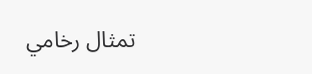تمثال رخامي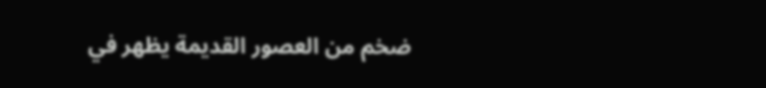ضخم من العصور القديمة يظهر في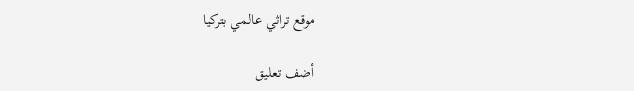موقع تراثي عالمي بتركيا

أضف تعليق